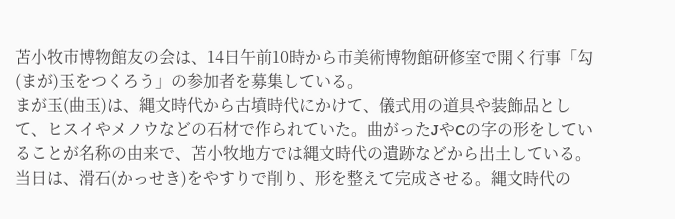苫小牧市博物館友の会は、14日午前10時から市美術博物館研修室で開く行事「勾(まが)玉をつくろう」の参加者を募集している。
まが玉(曲玉)は、縄文時代から古墳時代にかけて、儀式用の道具や装飾品として、ヒスイやメノウなどの石材で作られていた。曲がったJやCの字の形をしていることが名称の由来で、苫小牧地方では縄文時代の遺跡などから出土している。
当日は、滑石(かっせき)をやすりで削り、形を整えて完成させる。縄文時代の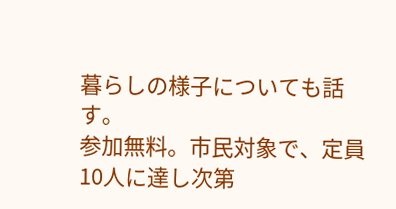暮らしの様子についても話す。
参加無料。市民対象で、定員10人に達し次第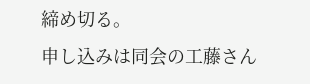締め切る。
申し込みは同会の工藤さん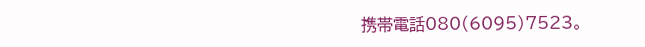携帯電話080(6095)7523。